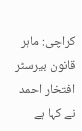کراچی: ماہر قانون بیرسٹر افتخار احمد نے کہا ہے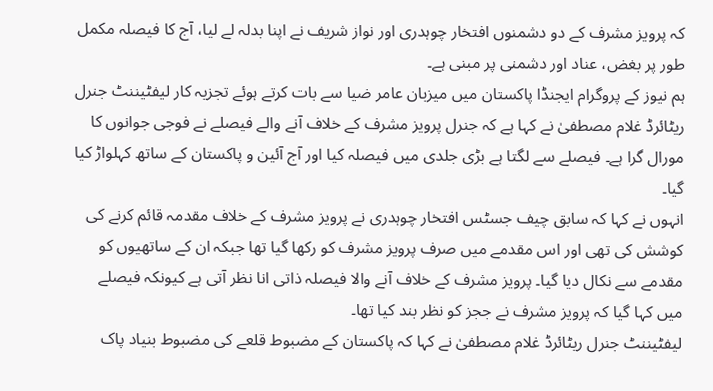کہ پرویز مشرف کے دو دشمنوں افتخار چوہدری اور نواز شریف نے اپنا بدلہ لے لیا، آج کا فیصلہ مکمل طور پر بغض، عناد اور دشمنی پر مبنی ہے۔
ہم نیوز کے پروگرام ایجنڈا پاکستان میں میزبان عامر ضیا سے بات کرتے ہوئے تجزیہ کار لیفٹیننٹ جنرل ریٹائرڈ غلام مصطفیٰ نے کہا ہے کہ جنرل پرویز مشرف کے خلاف آنے والے فیصلے نے فوجی جوانوں کا مورال گرا ہے۔ فیصلے سے لگتا ہے بڑی جلدی میں فیصلہ کیا اور آج آئین و پاکستان کے ساتھ کہلواڑ کیا گیا۔
انہوں نے کہا کہ سابق چیف جسٹس افتخار چوہدری نے پرویز مشرف کے خلاف مقدمہ قائم کرنے کی کوشش کی تھی اور اس مقدمے میں صرف پرویز مشرف کو رکھا گیا تھا جبکہ ان کے ساتھیوں کو مقدمے سے نکال دیا گیا۔ پرویز مشرف کے خلاف آنے والا فیصلہ ذاتی انا نظر آتی ہے کیونکہ فیصلے میں کہا گیا کہ پرویز مشرف نے ججز کو نظر بند کیا تھا۔
لیفٹیننٹ جنرل ریٹائرڈ غلام مصطفیٰ نے کہا کہ پاکستان کے مضبوط قلعے کی مضبوط بنیاد پاک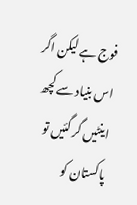فوج ہے لیکن اگر اس بنیاد سے کچھ اینٹیں گر گئیں تو پاکستان کو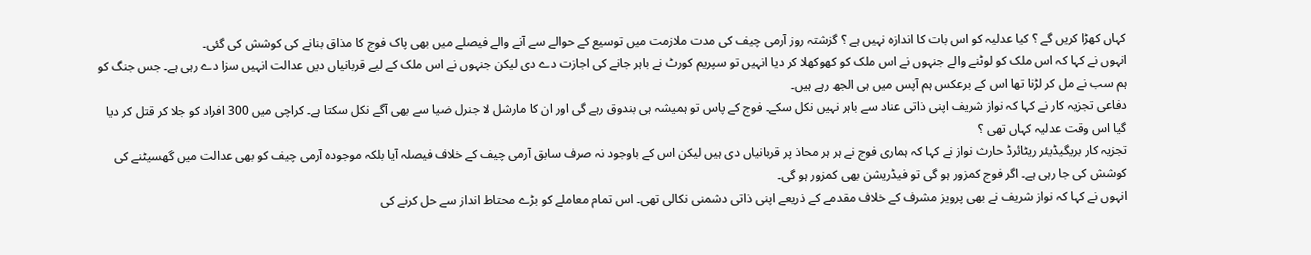کہاں کھڑا کریں گے ؟ کیا عدلیہ کو اس بات کا اندازہ نہیں ہے ؟ گزشتہ روز آرمی چیف کی مدت ملازمت میں توسیع کے حوالے سے آنے والے فیصلے میں بھی پاک فوج کا مذاق بنانے کی کوشش کی گئی۔
انہوں نے کہا کہ اس ملک کو لوٹنے والے جنہوں نے اس ملک کو کھوکھلا کر دیا انہیں تو سپریم کورٹ نے باہر جانے کی اجازت دے دی لیکن جنہوں نے اس ملک کے لیے قربانیاں دیں عدالت انہیں سزا دے رہی ہے۔ جس جنگ کو ہم سب نے مل کر لڑنا تھا اس کے برعکس ہم آپس میں ہی الجھ رہے ہیں۔
دفاعی تجزیہ کار نے کہا کہ نواز شریف اپنی ذاتی عناد سے باہر نہیں نکل سکے۔ فوج کے پاس تو ہمیشہ ہی بندوق رہے گی اور ان کا مارشل لا جنرل ضیا سے بھی آگے نکل سکتا ہے۔ کراچی میں 300 افراد کو جلا کر قتل کر دیا گیا اس وقت عدلیہ کہاں تھی ؟
تجزیہ کار بریگیڈیئر ریٹائرڈ حارث نواز نے کہا کہ ہماری فوج نے ہر ہر محاذ پر قربانیاں دی ہیں لیکن اس کے باوجود نہ صرف سابق آرمی چیف کے خلاف فیصلہ آیا بلکہ موجودہ آرمی چیف کو بھی عدالت میں گھسیٹنے کی کوشش کی جا رہی ہے۔ اگر فوج کمزور ہو گی تو فیڈریشن بھی کمزور ہو گی۔
انہوں نے کہا کہ نواز شریف نے بھی پرویز مشرف کے خلاف مقدمے کے ذریعے اپنی ذاتی دشمنی نکالی تھی۔ اس تمام معاملے کو بڑے محتاط انداز سے حل کرنے کی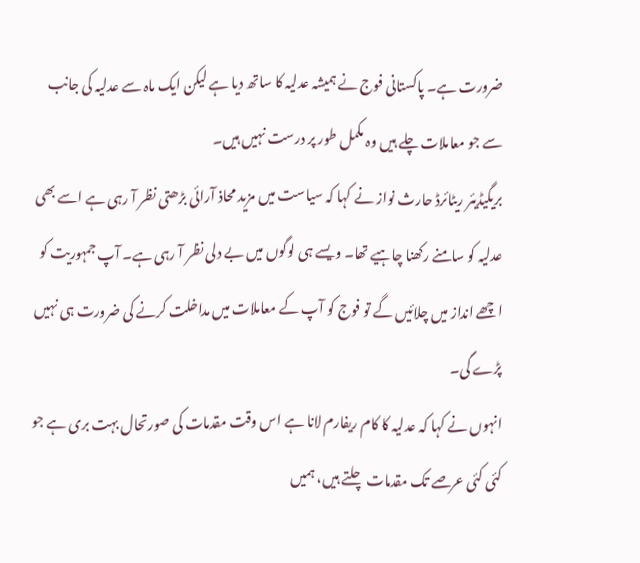ضرورت ہے۔ پاکستانی فوج نے ہمیشہ عدلیہ کا ساتھ دیا ہے لیکن ایک ماہ سے عدلیہ کی جانب سے جو معاملات چلے ہیں وہ مکمل طور پر درست نہیں ہیں۔
بریگیڈیئر ریٹائرڈ حارث نواز نے کہا کہ سیاست میں مزید محاذ آرائی بڑھتی نظر آ رہی ہے اسے بھی عدلیہ کو سامنے رکھنا چاہیے تھا۔ ویسے ہی لوگوں میں بے دلی نظر آ رہی ہے۔ آپ جمہوریت کو اچھے انداز میں چلائیں گے تو فوج کو آپ کے معاملات میں مداخلت کرنے کی ضرورت ہی نہیں پڑے گی۔
انہوں نے کہا کہ عدلیہ کا کام ریفارم لانا ہے اس وقت مقدمات کی صورتحال بہت بری ہے جو کئی کئی عرصے تک مقدمات چلتے ہیں، ہمیں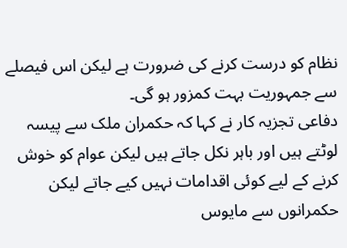نظام کو درست کرنے کی ضرورت ہے لیکن اس فیصلے سے جمہوریت بہت کمزور ہو گی۔
دفاعی تجزیہ کار نے کہا کہ حکمران ملک سے پیسہ لوٹتے ہیں اور باہر نکل جاتے ہیں لیکن عوام کو خوش کرنے کے لیے کوئی اقدامات نہیں کیے جاتے لیکن حکمرانوں سے مایوس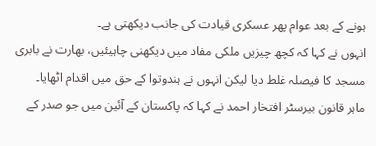ہونے کے بعد عوام پھر عسکری قیادت کی جانب دیکھتی ہے۔
انہوں نے کہا کہ کچھ چیزیں ملکی مفاد میں دیکھنی چاہیئیں، بھارت نے بابری مسجد کا فیصلہ غلط دیا لیکن انہوں نے ہندوتوا کے حق میں اقدام اٹھایا۔
ماہر قانون بیرسٹر افتخار احمد نے کہا کہ پاکستان کے آئین میں جو صدر کے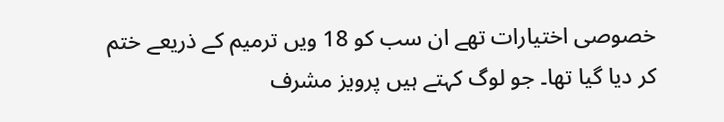خصوصی اختیارات تھے ان سب کو 18 ویں ترمیم کے ذریعے ختم کر دیا گیا تھا۔ جو لوگ کہتے ہیں پرویز مشرف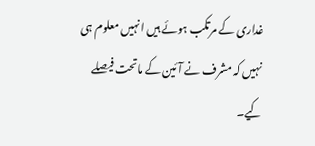غداری کے مرتکب ہوئے ہیں انہیں معلوم ہی نہیں کہ مشرف نے آئین کے ماتحت فیصلے کیے۔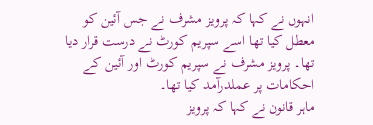انہوں نے کہا کہ پرویز مشرف نے جس آئین کو معطل کیا تھا اسے سپریم کورٹ نے درست قرار دیا تھا۔ پرویز مشرف نے سپریم کورٹ اور آئین کے احکامات پر عملدرآمد کیا تھا۔
ماہر قانون نے کہا کہ پرویز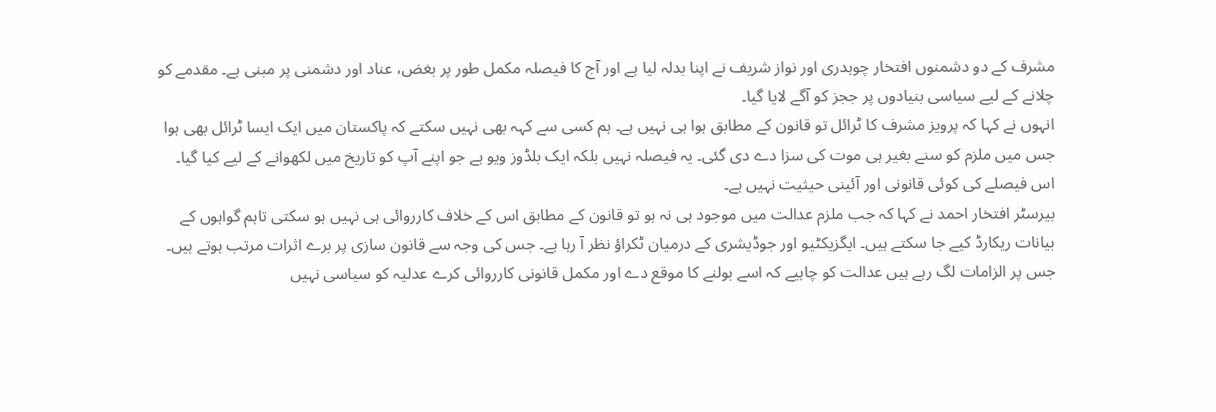مشرف کے دو دشمنوں افتخار چوہدری اور نواز شریف نے اپنا بدلہ لیا ہے اور آج کا فیصلہ مکمل طور پر بغض، عناد اور دشمنی پر مبنی ہے۔ مقدمے کو چلانے کے لیے سیاسی بنیادوں پر ججز کو آگے لایا گیا۔
انہوں نے کہا کہ پرویز مشرف کا ٹرائل تو قانون کے مطابق ہوا ہی نہیں ہے۔ ہم کسی سے کہہ بھی نہیں سکتے کہ پاکستان میں ایک ایسا ٹرائل بھی ہوا جس میں ملزم کو سنے بغیر ہی موت کی سزا دے دی گئی۔ یہ فیصلہ نہیں بلکہ ایک بلڈوز ویو ہے جو اپنے آپ کو تاریخ میں لکھوانے کے لیے کیا گیا۔ اس فیصلے کی کوئی قانونی اور آئینی حیثیت نہیں ہے۔
بیرسٹر افتخار احمد نے کہا کہ جب ملزم عدالت میں موجود ہی نہ ہو تو قانون کے مطابق اس کے خلاف کارروائی ہی نہیں ہو سکتی تاہم گواہوں کے بیانات ریکارڈ کیے جا سکتے ہیں۔ ایگزیکٹیو اور جوڈیشری کے درمیان ٹکراؤ نظر آ رہا ہے۔ جس کی وجہ سے قانون سازی پر برے اثرات مرتب ہوتے ہیں۔ جس پر الزامات لگ رہے ہیں عدالت کو چاہیے کہ اسے بولنے کا موقع دے اور مکمل قانونی کارروائی کرے عدلیہ کو سیاسی نہیں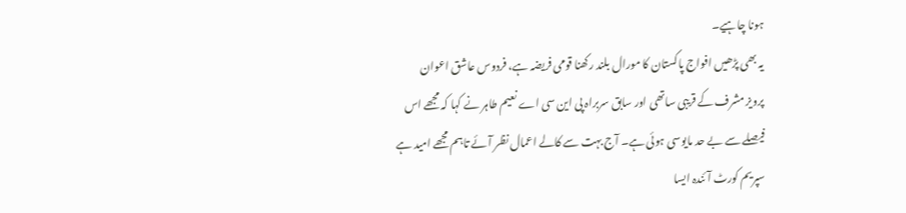ہونا چاہیے۔
یہ بھی پڑھیں افواج پاکستان کا مورال بلند رکھنا قومی فریضہ ہے، فردوس عاشق اعوان
پرویز مشرف کے قریبی ساتھی اور سابق سربراہ پی این سی اے نعیم طاہر نے کہا کہ مجھے اس فیصلے سے بے حد مایوسی ہوئی ہے۔ آج بہت سے کالے اعمال نظر آئے تاہم مجھے امید ہے سپریم کورٹ آئندہ ایسا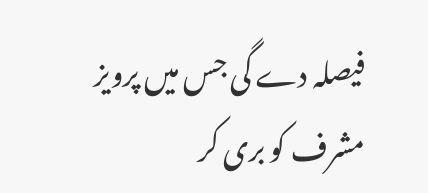فیصلہ دے گی جس میں پرویز مشرف کو بری کر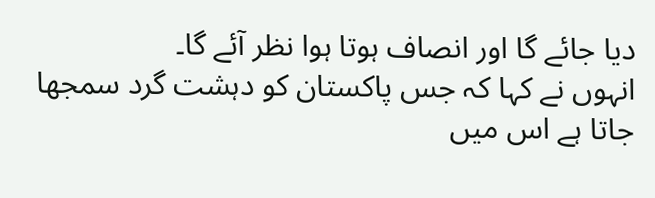دیا جائے گا اور انصاف ہوتا ہوا نظر آئے گا۔
انہوں نے کہا کہ جس پاکستان کو دہشت گرد سمجھا جاتا ہے اس میں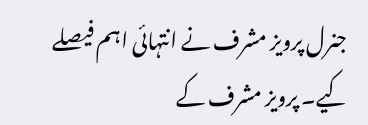جنرل پرویز مشرف نے انتہائی اہم فیصلے کیے۔ پرویز مشرف کے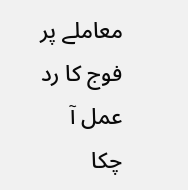معاملے پر فوج کا رد عمل آ چکا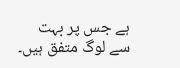ہے جس پر بہت سے لوگ متفق ہیں۔